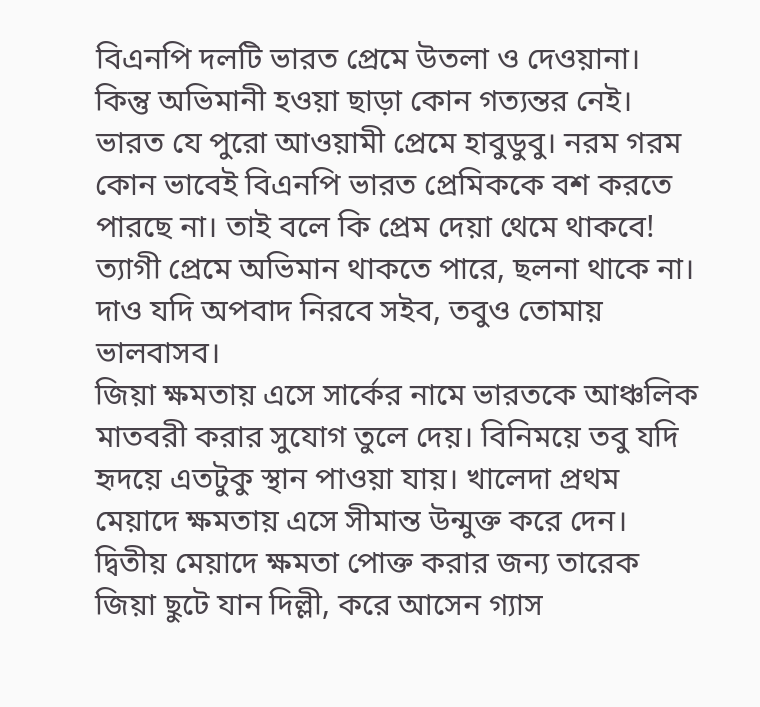বিএনপি দলটি ভারত প্রেমে উতলা ও দেওয়ানা। কিন্তু অভিমানী হওয়া ছাড়া কোন গত্যন্তর নেই। ভারত যে পুরো আওয়ামী প্রেমে হাবুডুবু। নরম গরম কোন ভাবেই বিএনপি ভারত প্রেমিককে বশ করতে পারছে না। তাই বলে কি প্রেম দেয়া থেমে থাকবে! ত্যাগী প্রেমে অভিমান থাকতে পারে, ছলনা থাকে না। দাও যদি অপবাদ নিরবে সইব, তবুও তোমায় ভালবাসব।
জিয়া ক্ষমতায় এসে সার্কের নামে ভারতকে আঞ্চলিক মাতবরী করার সুযোগ তুলে দেয়। বিনিময়ে তবু যদি হৃদয়ে এতটুকু স্থান পাওয়া যায়। খালেদা প্রথম মেয়াদে ক্ষমতায় এসে সীমান্ত উন্মুক্ত করে দেন। দ্বিতীয় মেয়াদে ক্ষমতা পোক্ত করার জন্য তারেক জিয়া ছুটে যান দিল্লী, করে আসেন গ্যাস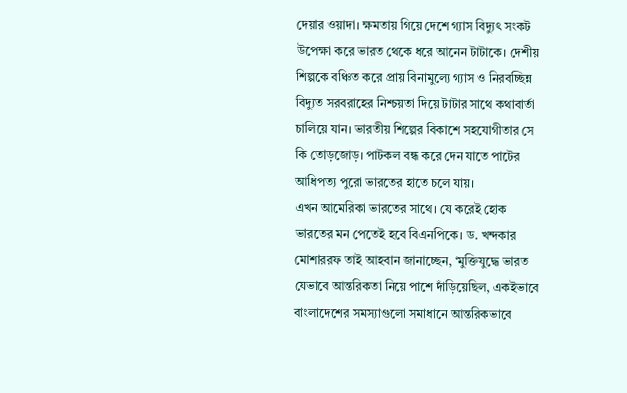দেয়ার ওয়াদা। ক্ষমতায় গিয়ে দেশে গ্যাস বিদ্যুৎ সংকট উপেক্ষা করে ভারত থেকে ধরে আনেন টাটাকে। দেশীয় শিল্পকে বঞ্চিত করে প্রায় বিনামুল্যে গ্যাস ও নিরবচ্ছিন্ন বিদ্যুত সরবরাহের নিশ্চয়তা দিয়ে টাটার সাথে কথাবার্তা চালিয়ে যান। ভারতীয় শিল্পের বিকাশে সহযোগীতার সে কি তোড়জোড়। পাটকল বন্ধ করে দেন যাতে পাটের আধিপত্য পুরো ভারতের হাতে চলে যায়।
এখন আমেরিকা ভারতের সাথে। যে করেই হোক ভারতের মন পেতেই হবে বিএনপিকে। ড. খন্দকার মোশাররফ তাই আহবান জানাচ্ছেন, ‘মুক্তিযুদ্ধে ভারত যেভাবে আন্তরিকতা নিয়ে পাশে দাঁড়িয়েছিল, একইভাবে বাংলাদেশের সমস্যাগুলো সমাধানে আন্তরিকভাবে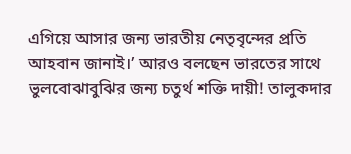এগিয়ে আসার জন্য ভারতীয় নেতৃবৃন্দের প্রতি আহবান জানাই।’ আরও বলছেন ভারতের সাথে ভুলবোঝাবুঝির জন্য চতুর্থ শক্তি দায়ী! তালুকদার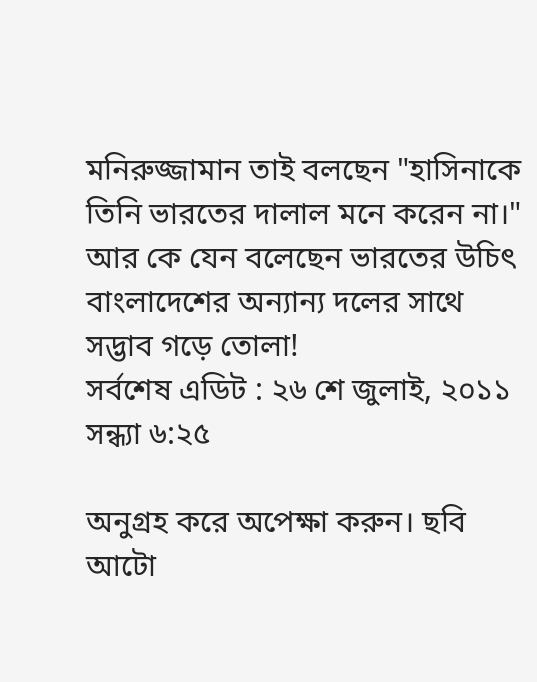মনিরুজ্জামান তাই বলছেন "হাসিনাকে তিনি ভারতের দালাল মনে করেন না।" আর কে যেন বলেছেন ভারতের উচিৎ বাংলাদেশের অন্যান্য দলের সাথে সদ্ভাব গড়ে তোলা!
সর্বশেষ এডিট : ২৬ শে জুলাই, ২০১১ সন্ধ্যা ৬:২৫

অনুগ্রহ করে অপেক্ষা করুন। ছবি আটো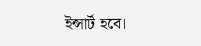ইন্সার্ট হবে।